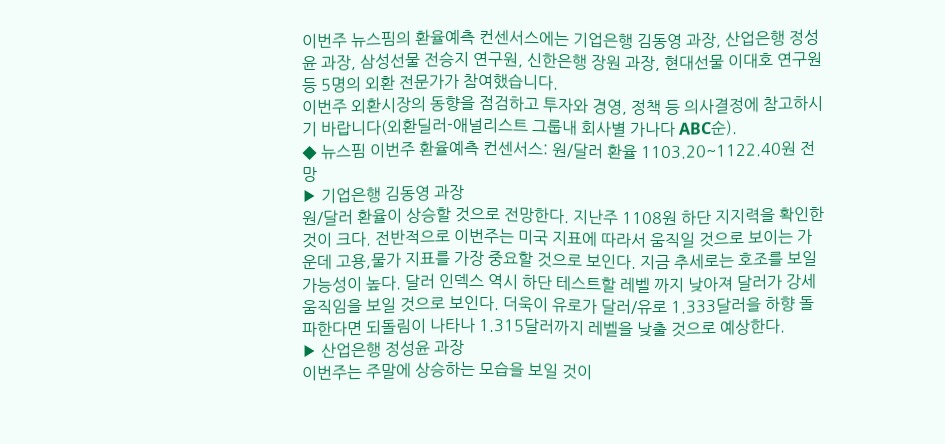이번주 뉴스핌의 환율예측 컨센서스에는 기업은행 김동영 과장, 산업은행 정성윤 과장, 삼성선물 전승지 연구원, 신한은행 장원 과장, 현대선물 이대호 연구원 등 5명의 외환 전문가가 참여했습니다.
이번주 외환시장의 동향을 점검하고 투자와 경영, 정책 등 의사결정에 참고하시기 바랍니다(외환딜러-애널리스트 그룹내 회사별 가나다 ABC순).
◆ 뉴스핌 이번주 환율예측 컨센서스: 원/달러 환율 1103.20~1122.40원 전망
▶ 기업은행 김동영 과장
원/달러 환율이 상승할 것으로 전망한다. 지난주 1108원 하단 지지력을 확인한 것이 크다. 전반적으로 이번주는 미국 지표에 따라서 움직일 것으로 보이는 가운데 고용,물가 지표를 가장 중요할 것으로 보인다. 지금 추세로는 호조를 보일 가능성이 높다. 달러 인덱스 역시 하단 테스트할 레벨 까지 낮아져 달러가 강세 움직임을 보일 것으로 보인다. 더욱이 유로가 달러/유로 1.333달러을 하향 돌파한다면 되돌림이 나타나 1.315달러까지 레벨을 낮출 것으로 예상한다.
▶ 산업은행 정성윤 과장
이번주는 주말에 상승하는 모습을 보일 것이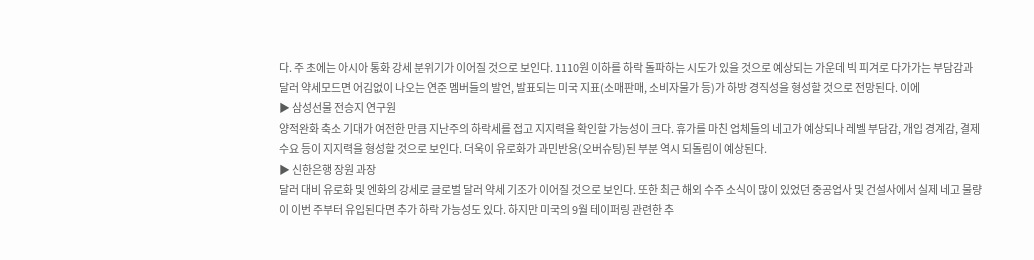다. 주 초에는 아시아 통화 강세 분위기가 이어질 것으로 보인다. 1110원 이하를 하락 돌파하는 시도가 있을 것으로 예상되는 가운데 빅 피겨로 다가가는 부담감과 달러 약세모드면 어김없이 나오는 연준 멤버들의 발언, 발표되는 미국 지표(소매판매, 소비자물가 등)가 하방 경직성을 형성할 것으로 전망된다. 이에
▶ 삼성선물 전승지 연구원
양적완화 축소 기대가 여전한 만큼 지난주의 하락세를 접고 지지력을 확인할 가능성이 크다. 휴가를 마친 업체들의 네고가 예상되나 레벨 부담감, 개입 경계감, 결제수요 등이 지지력을 형성할 것으로 보인다. 더욱이 유로화가 과민반응(오버슈팅)된 부분 역시 되돌림이 예상된다.
▶ 신한은행 장원 과장
달러 대비 유로화 및 엔화의 강세로 글로벌 달러 약세 기조가 이어질 것으로 보인다. 또한 최근 해외 수주 소식이 많이 있었던 중공업사 및 건설사에서 실제 네고 물량이 이번 주부터 유입된다면 추가 하락 가능성도 있다. 하지만 미국의 9월 테이퍼링 관련한 추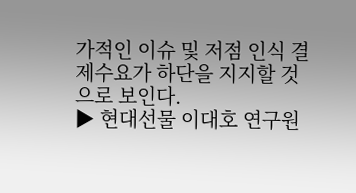가적인 이슈 및 저점 인식 결제수요가 하단을 지지할 것으로 보인다.
▶ 현대선물 이대호 연구원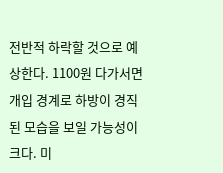전반적 하락할 것으로 예상한다. 1100원 다가서면 개입 경계로 하방이 경직된 모습을 보일 가능성이 크다. 미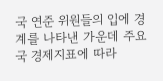국 연준 위원들의 입에 경계를 나타낸 가운데 주요국 경제지표에 따라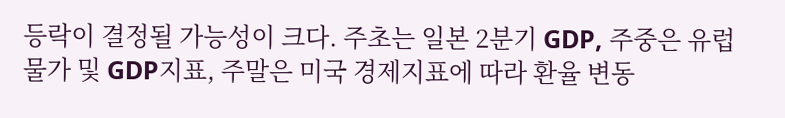등락이 결정될 가능성이 크다. 주초는 일본 2분기 GDP, 주중은 유럽 물가 및 GDP지표, 주말은 미국 경제지표에 따라 환율 변동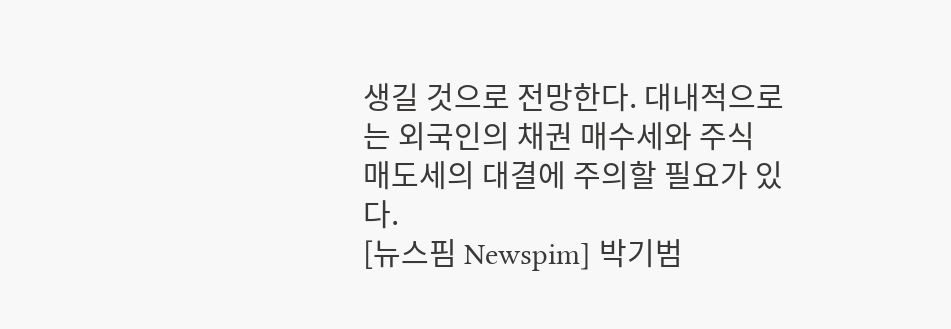생길 것으로 전망한다. 대내적으로는 외국인의 채권 매수세와 주식 매도세의 대결에 주의할 필요가 있다.
[뉴스핌 Newspim] 박기범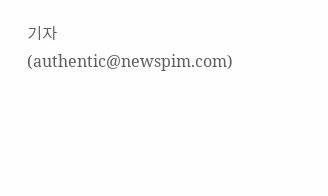기자 (authentic@newspim.com)